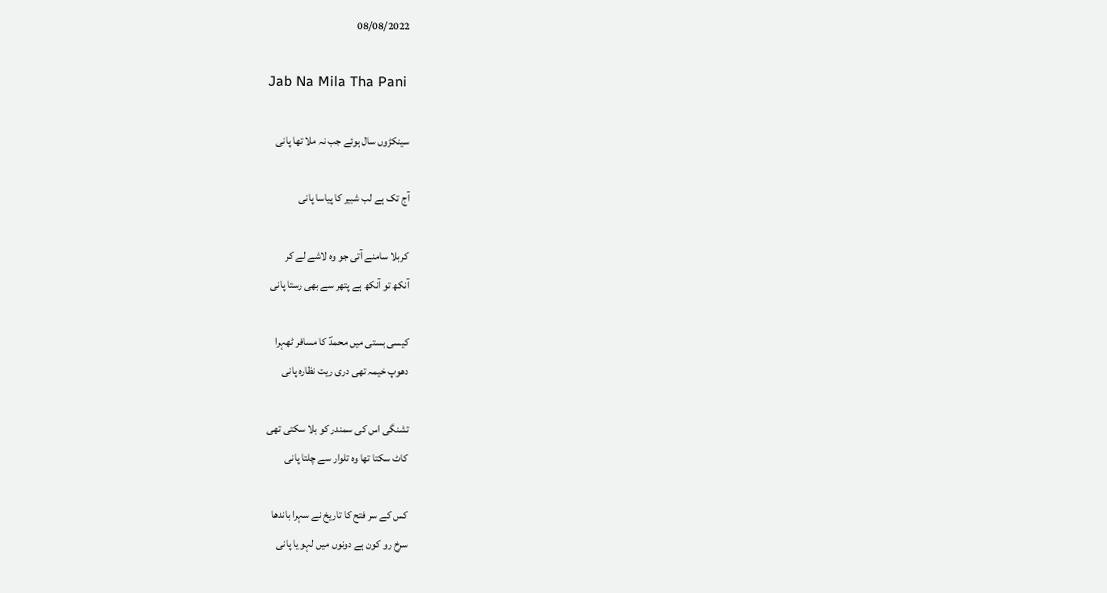08/08/2022

Jab Na Mila Tha Pani

سینکڑوں سال ہوئے جب نہ ملا تھا پانی

آج تک ہے لب شبیر کا پیاسا پانی

کربلا سامنے آتی جو وہ لاشے لے کر
آنکھ تو آنکھ ہے پتھر سے بھی رستا پانی

کیسی بستی میں محمدؐ کا مسافر ٹھہرا
دھوپ خیمہ تھی دری ریت نظارہ پانی

تشنگی اس کی سمندر کو بلا سکتی تھی
کاٹ سکتا تھا وہ تلوار سے چلتا پانی

کس کے سر فتح کا تاریخ نے سہرا باندھا
سرخ رو کون ہے دونوں میں لہو یا پانی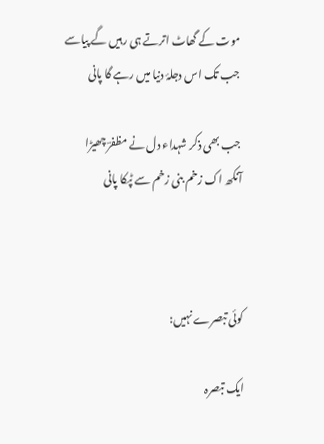موت کے گھاٹ اترتے ہی رہیں گے پیاسے
جب تک اس دجلۂ دنیا میں رہے گا پانی

جب بھی ذکر شہداء دل نے مظفرؔ چھیڑا
آنکھ اک زخم بنی زخم سے ٹپکا پانی



کوئی تبصرے نہیں:

ایک تبصرہ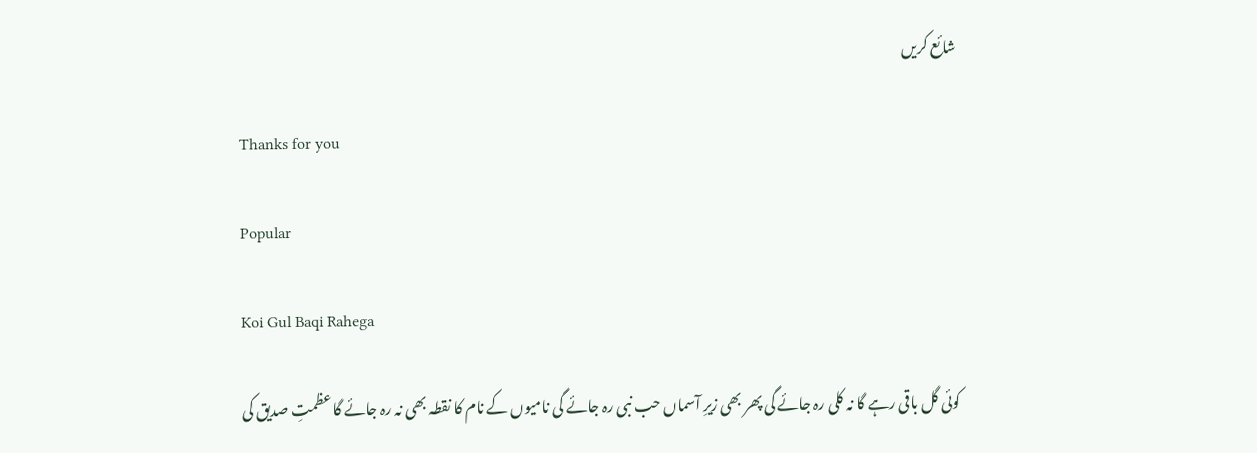شائع کریں

Thanks for you

Popular

Koi Gul Baqi Rahega

کوئی گل باقی رہے گا نہ کلی رہ جائے گی پھر بھی زیرِ آسماں حب نبی رہ جائے گی نامیوں کے نام کا نقطہ بھی نہ رہ جائے گا عظمتِ صدیق کی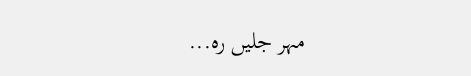مہر جلیں رہ...